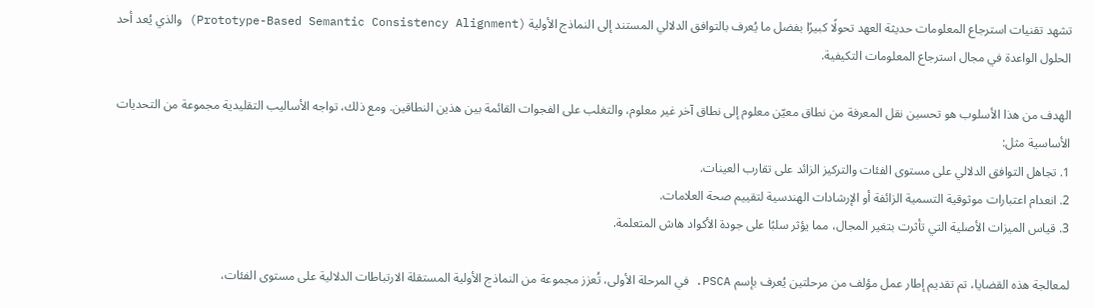تشهد تقنيات استرجاع المعلومات حديثة العهد تحولًا كبيرًا بفضل ما يُعرف بالتوافق الدلالي المستند إلى النماذج الأولية (Prototype-Based Semantic Consistency Alignment) والذي يُعد أحد الحلول الواعدة في مجال استرجاع المعلومات التكيفية.

الهدف من هذا الأسلوب هو تحسين نقل المعرفة من نطاق معيّن معلوم إلى نطاق آخر غير معلوم، والتغلب على الفجوات القائمة بين هذين النطاقين. ومع ذلك، تواجه الأساليب التقليدية مجموعة من التحديات الأساسية مثل:
1. تجاهل التوافق الدلالي على مستوى الفئات والتركيز الزائد على تقارب العينات.
2. انعدام اعتبارات موثوقية التسمية الزائفة أو الإرشادات الهندسية لتقييم صحة العلامات.
3. قياس الميزات الأصلية التي تأثرت بتغير المجال، مما يؤثر سلبًا على جودة الأكواد هاش المتعلمة.

لمعالجة هذه القضايا، تم تقديم إطار عمل مؤلف من مرحلتين يُعرف بإسم PSCA. في المرحلة الأولى، تُعزز مجموعة من النماذج الأولية المستقلة الارتباطات الدلالية على مستوى الفئات،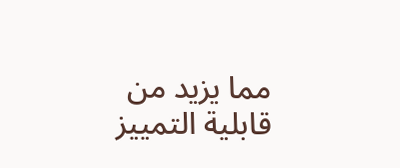مما يزيد من قابلية التمييز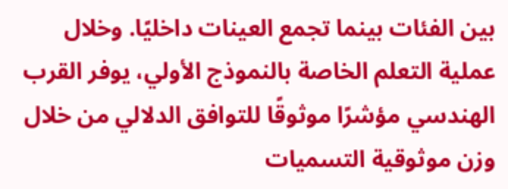بين الفئات بينما تجمع العينات داخليًا. وخلال عملية التعلم الخاصة بالنموذج الأولي، يوفر القرب الهندسي مؤشرًا موثوقًا للتوافق الدلالي من خلال وزن موثوقية التسميات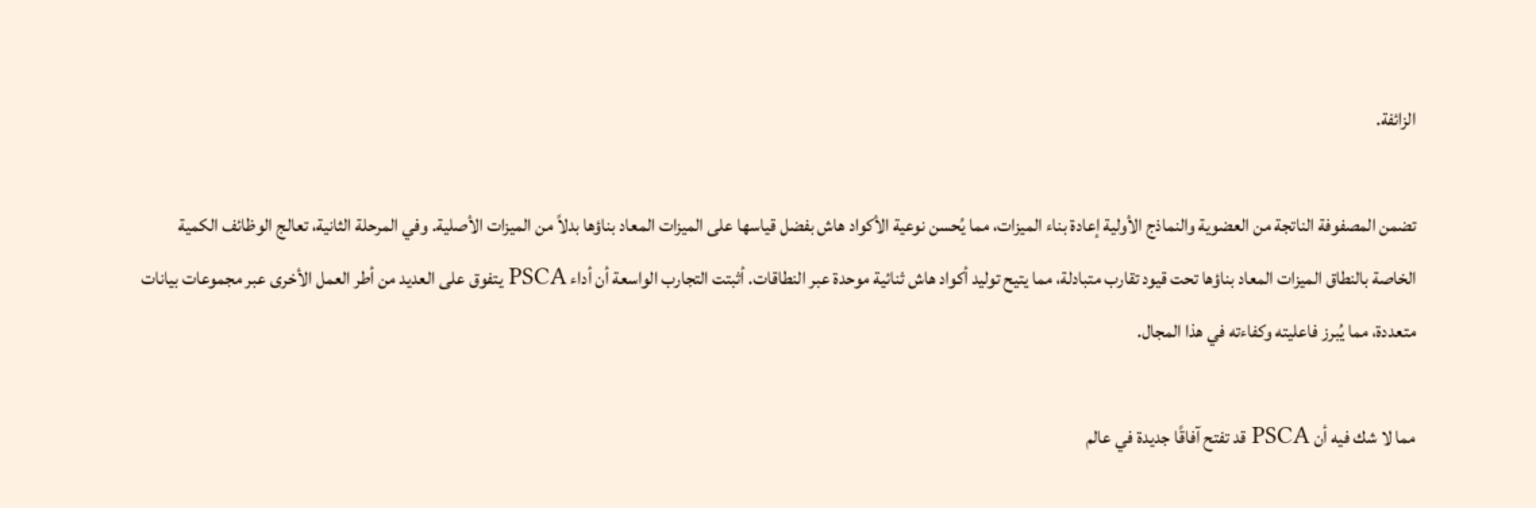الزائفة.

تضمن المصفوفة الناتجة من العضوية والنماذج الأولية إعادة بناء الميزات، مما يُحسن نوعية الأكواد هاش بفضل قياسها على الميزات المعاد بناؤها بدلاً من الميزات الأصلية. وفي المرحلة الثانية، تعالج الوظائف الكمية الخاصة بالنطاق الميزات المعاد بناؤها تحت قيود تقارب متبادلة، مما يتيح توليد أكواد هاش ثنائية موحدة عبر النطاقات. أثبتت التجارب الواسعة أن أداء PSCA يتفوق على العديد من أطر العمل الأخرى عبر مجموعات بيانات متعددة، مما يُبرز فاعليته وكفاءته في هذا المجال.

مما لا شك فيه أن PSCA قد تفتح آفاقًا جديدة في عالم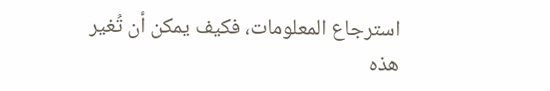استرجاع المعلومات، فكيف يمكن أن تُغير هذه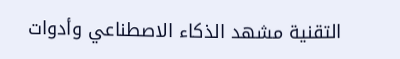التقنية مشهد الذكاء الاصطناعي وأدوات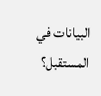البيانات في المستقبل؟